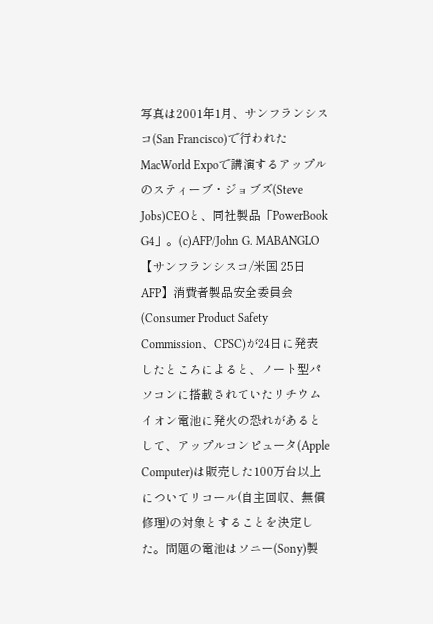写真は2001年1月、サンフランシスコ(San Francisco)で行われたMacWorld Expoで講演するアップルのスティーブ・ジョブズ(Steve Jobs)CEOと、同社製品「PowerBook G4」。(c)AFP/John G. MABANGLO
【サンフランシスコ/米国 25日 AFP】消費者製品安全委員会(Consumer Product Safety Commission、CPSC)が24日に発表したところによると、ノート型パソコンに搭載されていたリチウムイオン電池に発火の恐れがあるとして、アップルコンピュータ(Apple Computer)は販売した100万台以上についてリコール(自主回収、無償修理)の対象とすることを決定した。問題の電池はソニー(Sony)製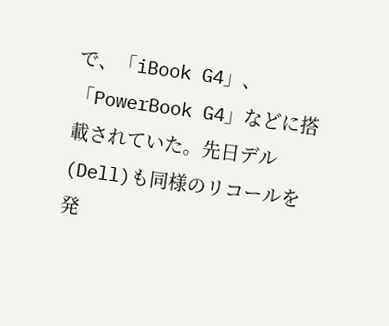で、「iBook G4」、「PowerBook G4」などに搭載されていた。先日デル(Dell)も同様のリコールを発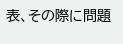表、その際に問題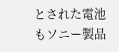とされた電池もソニー製品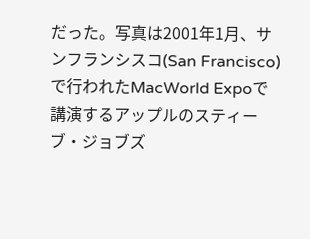だった。写真は2001年1月、サンフランシスコ(San Francisco)で行われたMacWorld Expoで講演するアップルのスティーブ・ジョブズ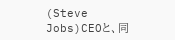(Steve Jobs)CEOと、同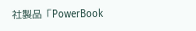社製品「PowerBook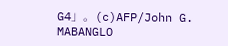G4」。(c)AFP/John G. MABANGLO